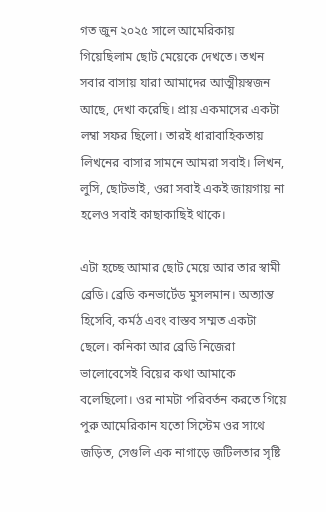গত জুন ২০২৫ সালে আমেরিকায় গিয়েছিলাম ছোট মেয়েকে দেখতে। তখন সবার বাসায় যারা আমাদের আত্মীয়স্বজন আছে, দেখা করেছি। প্রায় একমাসের একটা লম্বা সফর ছিলো। তারই ধারাবাহিকতায় লিখনের বাসার সামনে আমরা সবাই। লিখন, লুসি, ছোটভাই, ওরা সবাই একই জায়গায় না হলেও সবাই কাছাকাছিই থাকে।

এটা হচ্ছে আমার ছোট মেয়ে আর তার স্বামী ব্রেডি। ব্রেডি কনভার্টেড মুসলমান। অত্যান্ত হিসেবি, কর্মঠ এবং বাস্তব সম্মত একটা ছেলে। কনিকা আর ব্রেডি নিজেরা ভালোবেসেই বিয়ের কথা আমাকে বলেছিলো। ওর নামটা পরিবর্তন করতে গিয়ে পুরু আমেরিকান যতো সিস্টেম ওর সাথে জড়িত, সেগুলি এক নাগাড়ে জটিলতার সৃষ্টি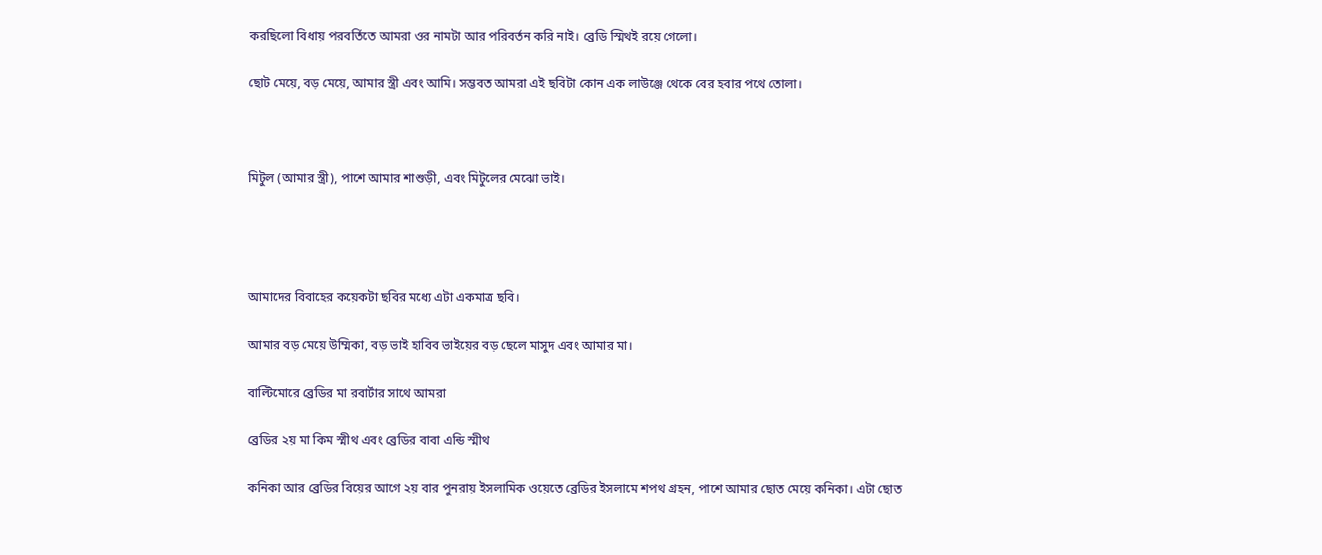করছিলো বিধায় পরবর্তিতে আমরা ওর নামটা আর পরিবর্তন করি নাই। ব্রেডি স্মিথই রয়ে গেলো।

ছোট মেয়ে, বড় মেয়ে, আমার স্ত্রী এবং আমি। সম্ভবত আমরা এই ছবিটা কোন এক লাউঞ্জে থেকে বের হবার পথে তোলা।



মিটুল (আমার স্ত্রী), পাশে আমার শাশুড়ী, এবং মিটুলের মেঝো ভাই।




আমাদের বিবাহের কয়েকটা ছবির মধ্যে এটা একমাত্র ছবি।

আমার বড় মেয়ে উম্মিকা, বড় ভাই হাবিব ভাইয়ের বড় ছেলে মাসুদ এবং আমার মা।

বাল্টিমোরে ব্রেডির মা রবার্টার সাথে আমরা

ব্রেডির ২য় মা কিম স্মীথ এবং ব্রেডির বাবা এন্ডি স্মীথ

কনিকা আর ব্রেডির বিয়ের আগে ২য় বার পুনরায় ইসলামিক ওয়েতে ব্রেডির ইসলামে শপথ গ্রহন, পাশে আমার ছোত মেয়ে কনিকা। এটা ছোত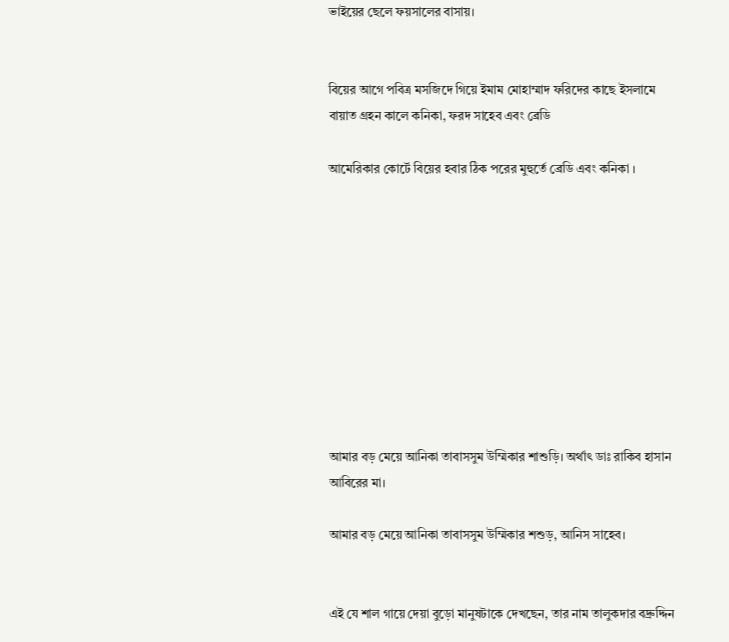ভাইয়ের ছেলে ফয়সালের বাসায়।


বিয়ের আগে পবিত্র মসজিদে গিয়ে ইমাম মোহাম্মাদ ফরিদের কাছে ইসলামে বায়াত গ্রহন কালে কনিকা, ফরদ সাহেব এবং ব্রেডি

আমেরিকার কোর্টে বিয়ের হবার ঠিক পরের মুহুর্তে ব্রেডি এবং কনিকা ।










আমার বড় মেয়ে আনিকা তাবাসসুম উম্মিকার শাশুড়ি। অর্থাৎ ডাঃ রাকিব হাসান আবিরের মা।

আমার বড় মেয়ে আনিকা তাবাসসুম উম্মিকার শশুড়, আনিস সাহেব।


এই যে শাল গায়ে দেয়া বুড়ো মানুষটাকে দেখছেন, তার নাম তালুকদার বদ্রুদ্দিন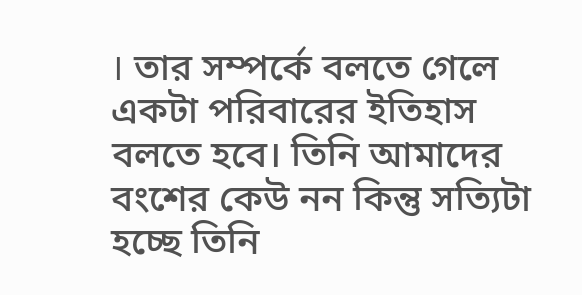। তার সম্পর্কে বলতে গেলে একটা পরিবারের ইতিহাস বলতে হবে। তিনি আমাদের বংশের কেউ নন কিন্তু সত্যিটা হচ্ছে তিনি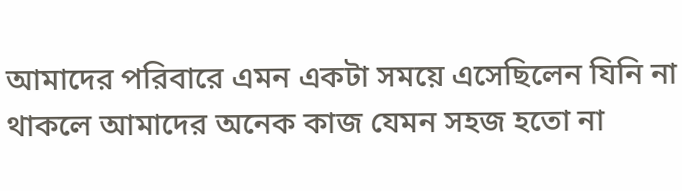আমাদের পরিবারে এমন একটা সময়ে এসেছিলেন যিনি না থাকলে আমাদের অনেক কাজ যেমন সহজ হতো না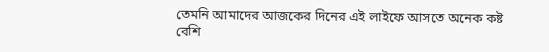তেমনি আমাদের আজকের দিনের এই লাইফে আসতে অনেক কষ্ট বেশি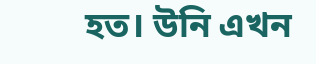হত। উনি এখন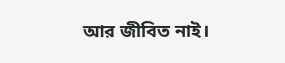আর জীবিত নাই।